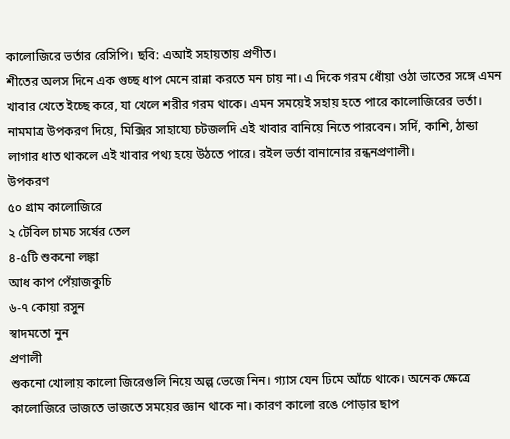কালোজিরে ভর্তার রেসিপি। ছবি: এআই সহায়তায় প্রণীত।
শীতের অলস দিনে এক গুচ্ছ ধাপ মেনে রান্না করতে মন চায় না। এ দিকে গরম ধোঁয়া ওঠা ভাতের সঙ্গে এমন খাবার খেতে ইচ্ছে করে, যা খেলে শরীর গরম থাকে। এমন সময়েই সহায় হতে পারে কালোজিরের ভর্তা। নামমাত্র উপকরণ দিয়ে, মিক্সির সাহায্যে চটজলদি এই খাবার বানিয়ে নিতে পারবেন। সর্দি, কাশি, ঠান্ডা লাগার ধাত থাকলে এই খাবার পথ্য হয়ে উঠতে পারে। রইল ভর্তা বানানোর রন্ধনপ্রণালী।
উপকরণ
৫০ গ্রাম কালোজিরে
২ টেবিল চামচ সর্ষের তেল
৪-৫টি শুকনো লঙ্কা
আধ কাপ পেঁয়াজকুচি
৬-৭ কোয়া রসুন
স্বাদমতো নুন
প্রণালী
শুকনো খোলায় কালো জিরেগুলি নিয়ে অল্প ভেজে নিন। গ্যাস যেন ঢিমে আঁচে থাকে। অনেক ক্ষেত্রে কালোজিরে ভাজতে ভাজতে সময়ের জ্ঞান থাকে না। কারণ কালো রঙে পোড়ার ছাপ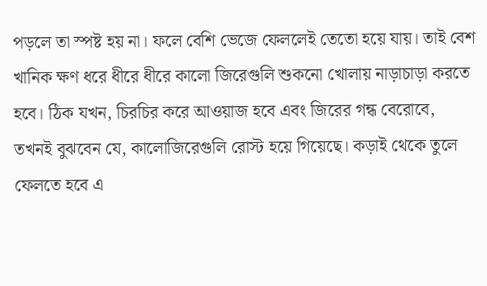পড়লে তা স্পষ্ট হয় না। ফলে বেশি ভেজে ফেললেই তেতো হয়ে যায়। তাই বেশ খানিক ক্ষণ ধরে ধীরে ধীরে কালো জিরেগুলি শুকনো খোলায় নাড়াচাড়া করতে হবে। ঠিক যখন, চিরচির করে আওয়াজ হবে এবং জিরের গন্ধ বেরোবে, তখনই বুঝবেন যে, কালোজিরেগুলি রোস্ট হয়ে গিয়েছে। কড়াই থেকে তুলে ফেলতে হবে এ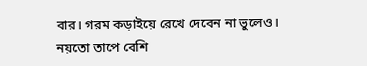বার। গরম কড়াইয়ে রেখে দেবেন না ভুলেও। নয়তো তাপে বেশি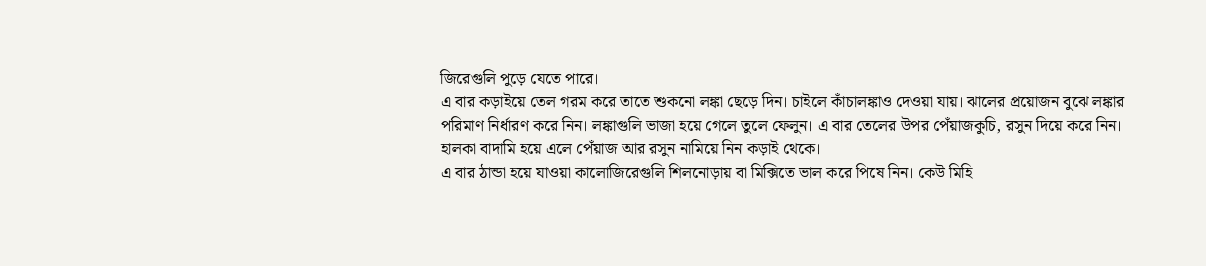জিরেগুলি পুড়ে যেতে পারে।
এ বার কড়াইয়ে তেল গরম করে তাতে শুকনো লঙ্কা ছেড়ে দিন। চাইলে কাঁচালঙ্কাও দেওয়া যায়। ঝালের প্রয়োজন বুঝে লঙ্কার পরিমাণ নির্ধারণ করে নিন। লঙ্কাগুলি ভাজা হয়ে গেলে তুলে ফেলুন। এ বার তেলের উপর পেঁয়াজকুচি, রসুন দিয়ে করে নিন। হালকা বাদামি হয়ে এলে পেঁয়াজ আর রসুন নামিয়ে নিন কড়াই থেকে।
এ বার ঠান্ডা হয়ে যাওয়া কালোজিরেগুলি শিলনোড়ায় বা মিক্সিতে ভাল করে পিষে নিন। কেউ মিহি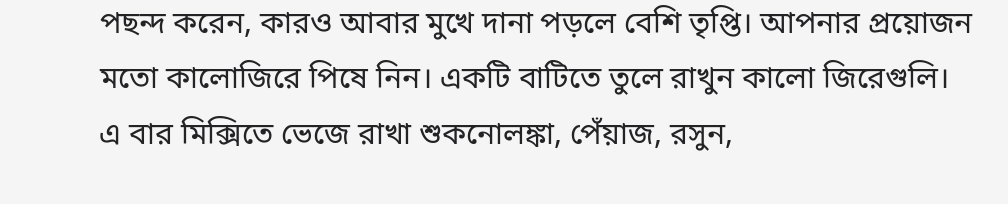পছন্দ করেন, কারও আবার মুখে দানা পড়লে বেশি তৃপ্তি। আপনার প্রয়োজন মতো কালোজিরে পিষে নিন। একটি বাটিতে তুলে রাখুন কালো জিরেগুলি। এ বার মিক্সিতে ভেজে রাখা শুকনোলঙ্কা, পেঁয়াজ, রসুন,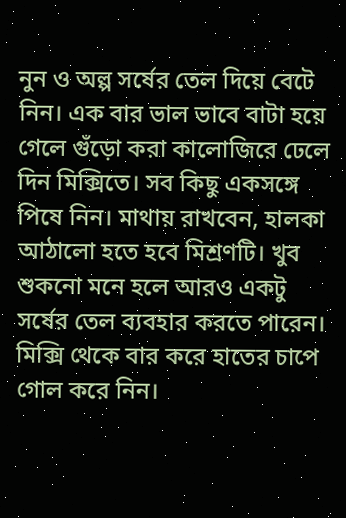নুন ও অল্প সর্ষের তেল দিয়ে বেটে নিন। এক বার ভাল ভাবে বাটা হয়ে গেলে গুঁড়ো করা কালোজিরে ঢেলে দিন মিক্সিতে। সব কিছু একসঙ্গে পিষে নিন। মাথায় রাখবেন, হালকা আঠালো হতে হবে মিশ্রণটি। খুব শুকনো মনে হলে আরও একটু সর্ষের তেল ব্যবহার করতে পারেন।
মিক্সি থেকে বার করে হাতের চাপে গোল করে নিন।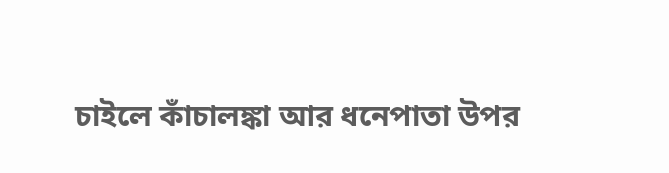চাইলে কাঁচালঙ্কা আর ধনেপাতা উপর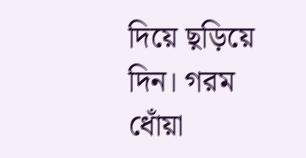দিয়ে ছ়ড়িয়ে দিন। গরম ধোঁয়া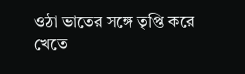ওঠা ভাতের সঙ্গে তৃপ্তি করে খেতে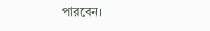পারবেন।